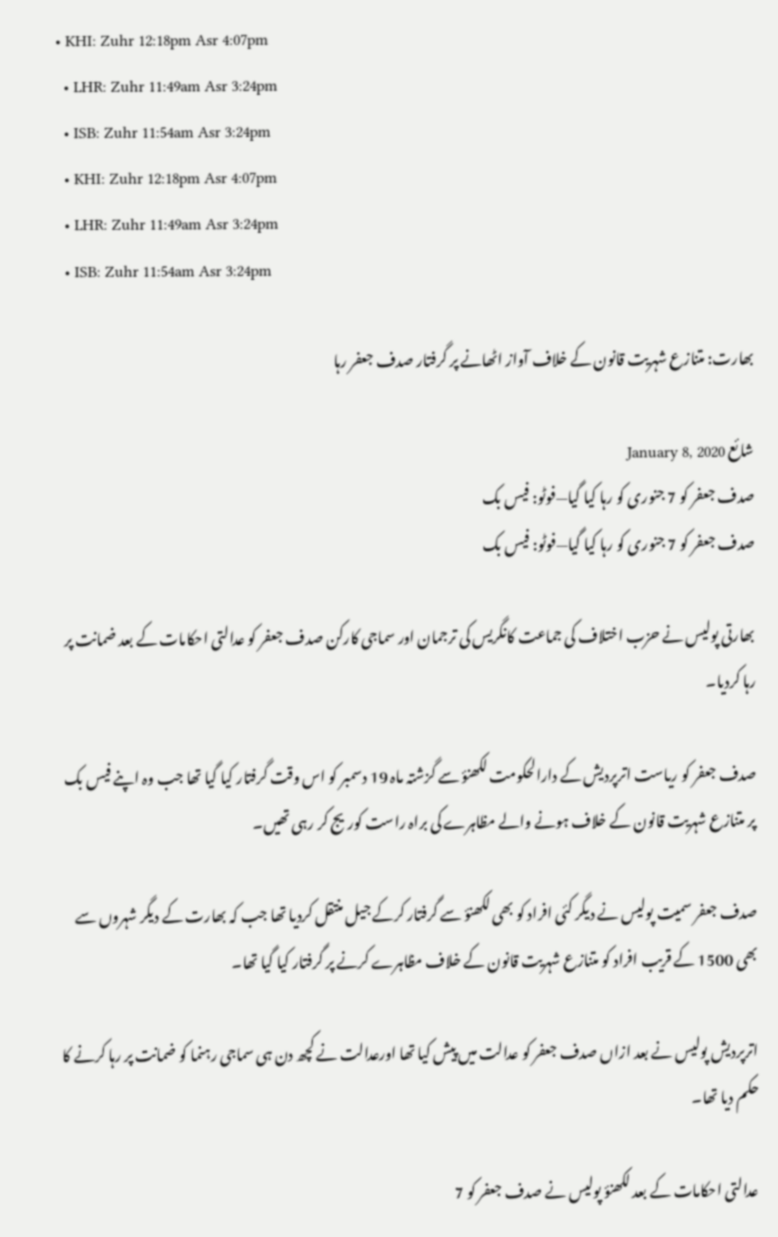• KHI: Zuhr 12:18pm Asr 4:07pm
  • LHR: Zuhr 11:49am Asr 3:24pm
  • ISB: Zuhr 11:54am Asr 3:24pm
  • KHI: Zuhr 12:18pm Asr 4:07pm
  • LHR: Zuhr 11:49am Asr 3:24pm
  • ISB: Zuhr 11:54am Asr 3:24pm

بھارت: متنازع شہریت قانون کے خلاف آواز اٹھانے پر گرفتار صدف جعفر رہا

شائع January 8, 2020
صدف جعفر کو 7 جنوری کو رہا کیا گیا—فوٹو: فیس بک
صدف جعفر کو 7 جنوری کو رہا کیا گیا—فوٹو: فیس بک

بھارتی پولیس نے حزب اختلاف کی جماعت کانگریس کی ترجمان اور سماجی کارکن صدف جعفر کو عدالتی احکامات کے بعد ضمانت پر رہا کردیا۔

صدف جعفر کو ریاست اترپردیش کے دارالحکومت لکھنؤ سے گزشتہ ماہ 19 دسمبر کو اس وقت گرفتار کیا گیا تھا جب وہ اپنے فیس بک پر متنازع شہریت قانون کے خلاف ہونے والے مظاہرے کی براہ راست کوریج کر رہی تھیں۔

صدف جعفر سمیت پولیس نے دیگر کئی افراد کو بھی لکھنؤ سے گرفتار کرکے جیل منتقل کردیا تھا جب کہ بھارت کے دیگر شہروں سے بھی 1500 کے قریب افراد کو متنازع شہریت قانون کے خلاف مظاہرے کرنے پر گرفتار کیا گیا تھا۔

اترپردیش پولیس نے بعد ازاں صدف جعفر کو عدالت میں پیش کیا تھا اورعدالت نے کچھ دن ہی سماجی رہنما کو ضمانت پر رہا کرنے کا حکم دیا تھا۔

عدالتی احکامات کے بعد لکھنؤ پولیس نے صدف جعفر کو 7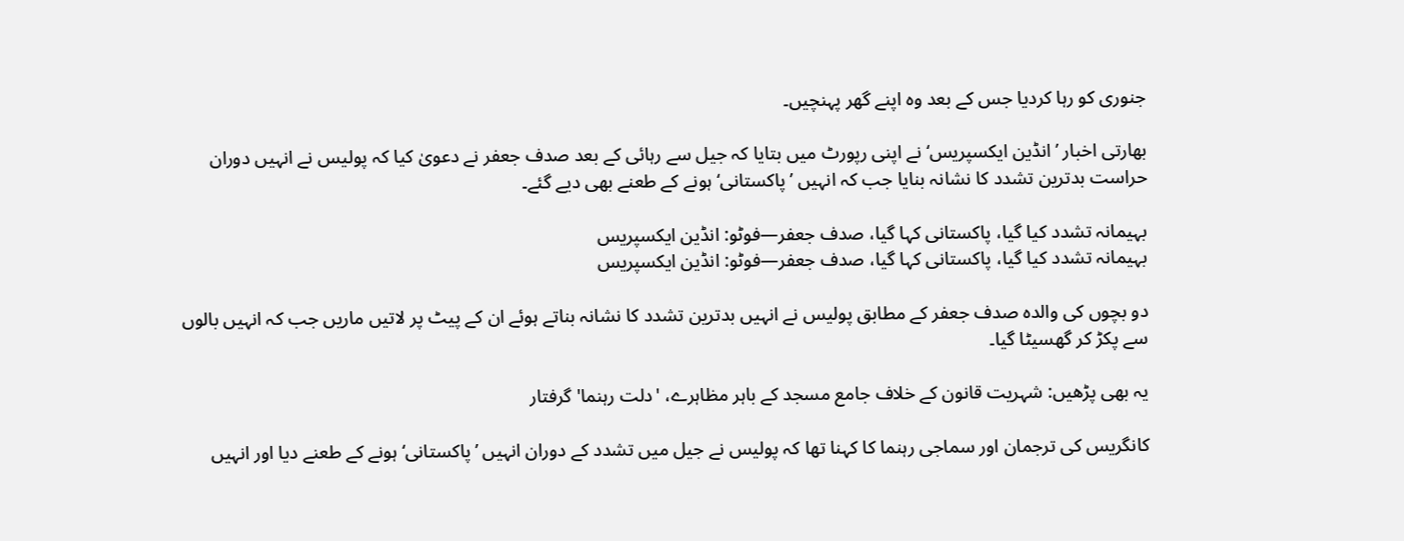جنوری کو رہا کردیا جس کے بعد وہ اپنے گھر پہنچیں۔

بھارتی اخبار ’انڈین ایکسپریس‘ نے اپنی رپورٹ میں بتایا کہ جیل سے رہائی کے بعد صدف جعفر نے دعویٰ کیا کہ پولیس نے انہیں دوران حراست بدترین تشدد کا نشانہ بنایا جب کہ انہیں ’پاکستانی‘ ہونے کے طعنے بھی دیے گئے۔

بہیمانہ تشدد کیا گیا، پاکستانی کہا گیا، صدف جعفر—فوٹو: انڈین ایکسپریس
بہیمانہ تشدد کیا گیا، پاکستانی کہا گیا، صدف جعفر—فوٹو: انڈین ایکسپریس

دو بچوں کی والدہ صدف جعفر کے مطابق پولیس نے انہیں بدترین تشدد کا نشانہ بناتے ہوئے ان کے پیٹ پر لاتیں ماریں جب کہ انہیں بالوں سے پکڑ کر گھسیٹا گیا۔

یہ بھی پڑھیں: شہریت قانون کے خلاف جامع مسجد کے باہر مظاہرے، 'دلت رہنما' گرفتار

کانگریس کی ترجمان اور سماجی رہنما کا کہنا تھا کہ پولیس نے جیل میں تشدد کے دوران انہیں ’پاکستانی‘ ہونے کے طعنے دیا اور انہیں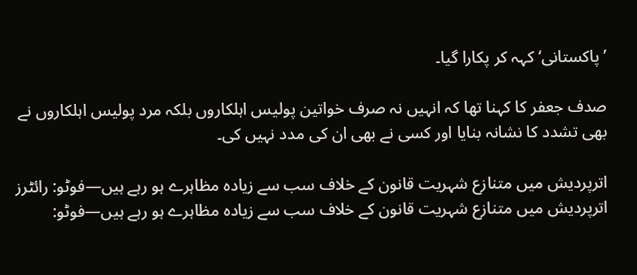’پاکستانی‘ کہہ کر پکارا گیا۔

صدف جعفر کا کہنا تھا کہ انہیں نہ صرف خواتین پولیس اہلکاروں بلکہ مرد پولیس اہلکاروں نے بھی تشدد کا نشانہ بنایا اور کسی نے بھی ان کی مدد نہیں کی۔

اترپردیش میں متنازع شہریت قانون کے خلاف سب سے زیادہ مظاہرے ہو رہے ہیں—فوٹو: رائٹرز
اترپردیش میں متنازع شہریت قانون کے خلاف سب سے زیادہ مظاہرے ہو رہے ہیں—فوٹو: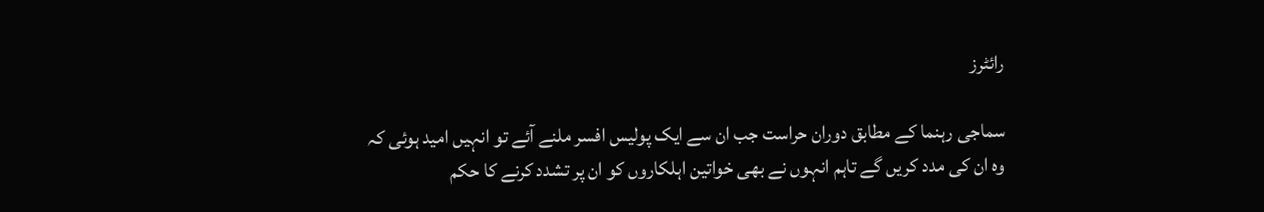رائٹرز

سماجی رہنما کے مطابق دوران حراست جب ان سے ایک پولیس افسر ملنے آئے تو انہیں امید ہوئی کہ وہ ان کی مدد کریں گے تاہم انہوں نے بھی خواتین اہلکاروں کو ان پر تشدد کرنے کا حکم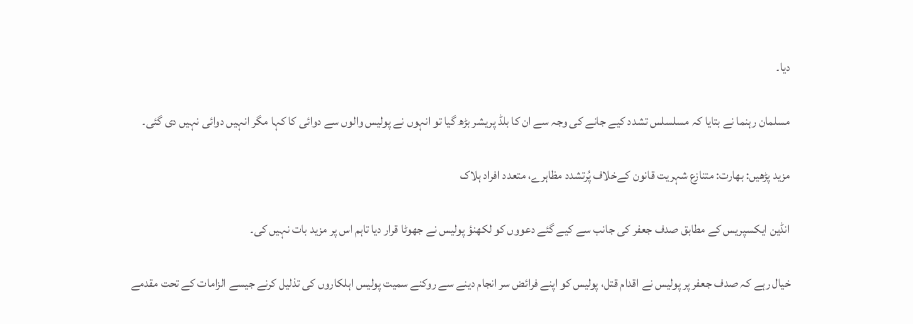دیا۔

مسلمان رہنما نے بتایا کہ مسلسلس تشدد کیے جانے کی وجہ سے ان کا بلڈ پریشر بڑھ گیا تو انہوں نے پولیس والوں سے دوائی کا کہا مگر انہیں دوائی نہیں دی گئی۔

مزید پڑھیں: بھارت: متنازع شہریت قانون کےخلاف پُرتشدد مظاہرے، متعدد افراد ہلاک

انڈین ایکسپریس کے مطابق صدف جعفر کی جانب سے کیے گئے دعووں کو لکھنؤ پولیس نے جھوٹا قرار دیا تاہم اس پر مزید بات نہیں کی۔

خیال رہے کہ صدف جعفر پر پولیس نے اقدام قتل، پولیس کو اپنے فرائض سر انجام دینے سے روکنے سمیت پولیس اہلکاروں کی تذلیل کرنے جیسے الزامات کے تحت مقدمے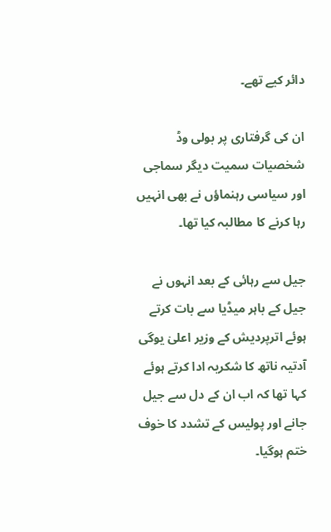دائر کیے تھے۔

ان کی گرفتاری پر بولی وڈ شخصیات سمیت دیگر سماجی اور سیاسی رہنماؤں نے بھی انہیں رہا کرنے کا مطالبہ کیا تھا۔

جیل سے رہائی کے بعد انہوں نے جیل کے باہر میڈیا سے بات کرتے ہوئے اترپردیش کے وزیر اعلیٰ یوگی آدتیہ ناتھ کا شکریہ ادا کرتے ہوئے کہا تھا کہ اب ان کے دل سے جیل جانے اور پولیس کے تشدد کا خوف ختم ہوگیا۔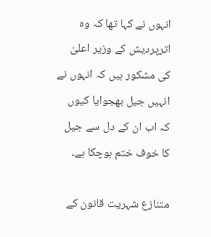انہوں نے کہا تھا کہ وہ اترپردیش کے وزیر اعلیٰ کی مشکور ہیں کہ انہوں نے انہیں جیل بھجوایا کیوں کہ اب ان کے دل سے جیل کا خوف ختم ہوچکا ہے۔

متنازع شہریت قانون کے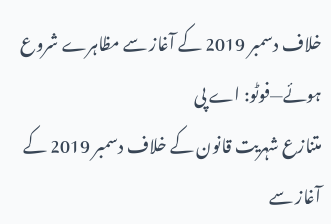خلاف دسمبر 2019 کے آغاز سے مظاہرے شروع ہوئے—فوٹو: اے پی
متنازع شہریت قانون کے خلاف دسمبر 2019 کے آغاز سے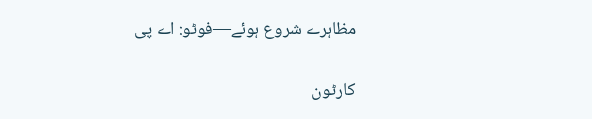مظاہرے شروع ہوئے—فوٹو: اے پی

کارٹون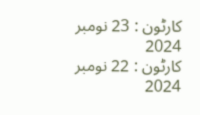کارٹون : 23 نومبر 2024
کارٹون : 22 نومبر 2024